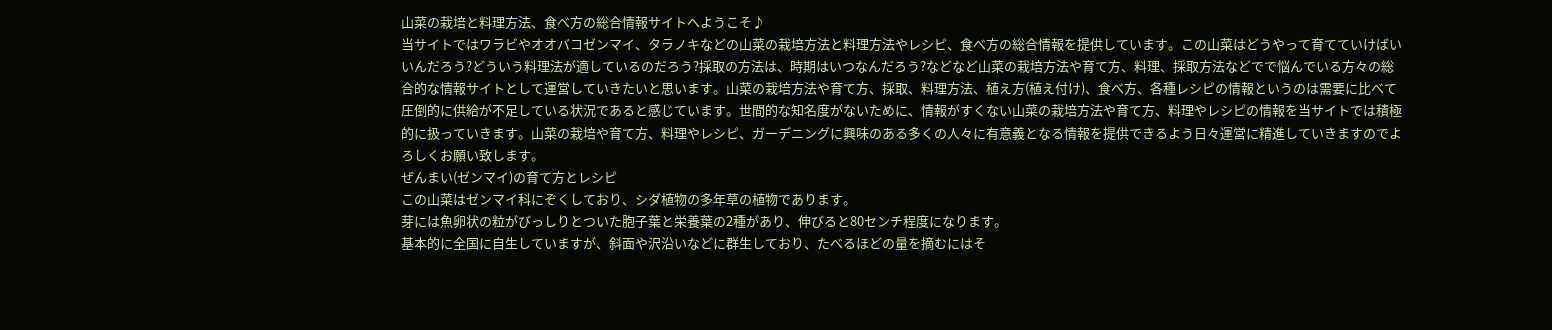山菜の栽培と料理方法、食べ方の総合情報サイトへようこそ♪
当サイトではワラビやオオバコゼンマイ、タラノキなどの山菜の栽培方法と料理方法やレシピ、食べ方の総合情報を提供しています。この山菜はどうやって育てていけばいいんだろう?どういう料理法が適しているのだろう?採取の方法は、時期はいつなんだろう?などなど山菜の栽培方法や育て方、料理、採取方法などでで悩んでいる方々の総合的な情報サイトとして運営していきたいと思います。山菜の栽培方法や育て方、採取、料理方法、植え方(植え付け)、食べ方、各種レシピの情報というのは需要に比べて圧倒的に供給が不足している状況であると感じています。世間的な知名度がないために、情報がすくない山菜の栽培方法や育て方、料理やレシピの情報を当サイトでは積極的に扱っていきます。山菜の栽培や育て方、料理やレシピ、ガーデニングに興味のある多くの人々に有意義となる情報を提供できるよう日々運営に精進していきますのでよろしくお願い致します。
ぜんまい(ゼンマイ)の育て方とレシピ
この山菜はゼンマイ科にぞくしており、シダ植物の多年草の植物であります。
芽には魚卵状の粒がびっしりとついた胞子葉と栄養葉の2種があり、伸びると80センチ程度になります。
基本的に全国に自生していますが、斜面や沢沿いなどに群生しており、たべるほどの量を摘むにはそ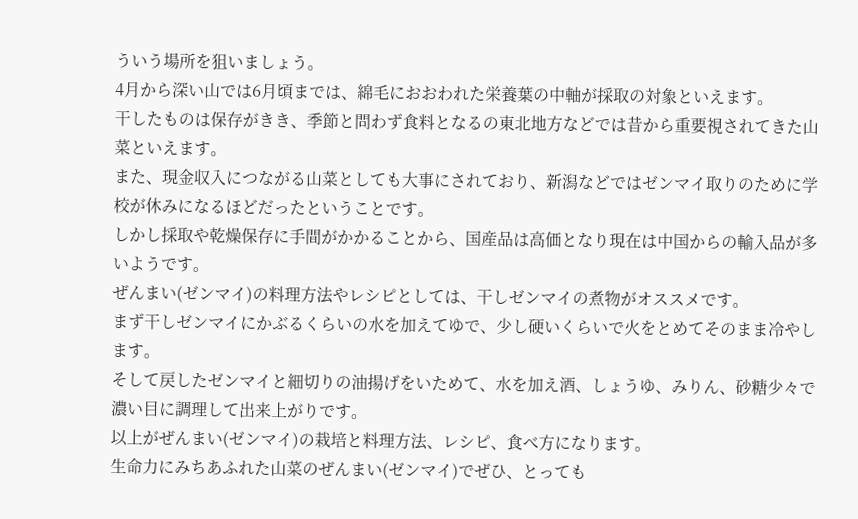ういう場所を狙いましょう。
4月から深い山では6月頃までは、綿毛におおわれた栄養葉の中軸が採取の対象といえます。
干したものは保存がきき、季節と問わず食料となるの東北地方などでは昔から重要視されてきた山菜といえます。
また、現金収入につながる山菜としても大事にされており、新潟などではゼンマイ取りのために学校が休みになるほどだったということです。
しかし採取や乾燥保存に手間がかかることから、国産品は高価となり現在は中国からの輸入品が多いようです。
ぜんまい(ゼンマイ)の料理方法やレシピとしては、干しゼンマイの煮物がオススメです。
まず干しゼンマイにかぶるくらいの水を加えてゆで、少し硬いくらいで火をとめてそのまま冷やします。
そして戻したゼンマイと細切りの油揚げをいためて、水を加え酒、しょうゆ、みりん、砂糖少々で濃い目に調理して出来上がりです。
以上がぜんまい(ゼンマイ)の栽培と料理方法、レシピ、食べ方になります。
生命力にみちあふれた山菜のぜんまい(ゼンマイ)でぜひ、とっても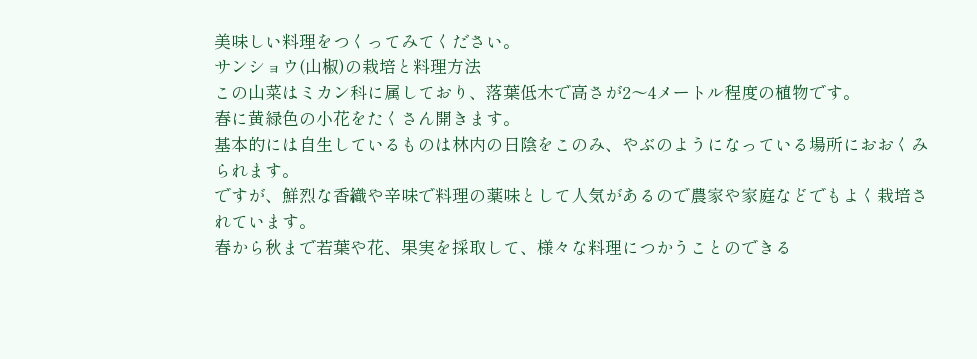美味しい料理をつくってみてください。
サンショウ(山椒)の栽培と料理方法
この山菜はミカン科に属しており、落葉低木で高さが2〜4メートル程度の植物です。
春に黄緑色の小花をたくさん開きます。
基本的には自生しているものは林内の日陰をこのみ、やぶのようになっている場所におおくみられます。
ですが、鮮烈な香織や辛味で料理の薬味として人気があるので農家や家庭などでもよく栽培されています。
春から秋まで若葉や花、果実を採取して、様々な料理につかうことのできる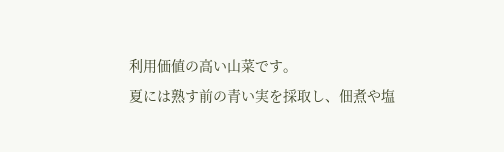利用価値の高い山菜です。
夏には熟す前の青い実を採取し、佃煮や塩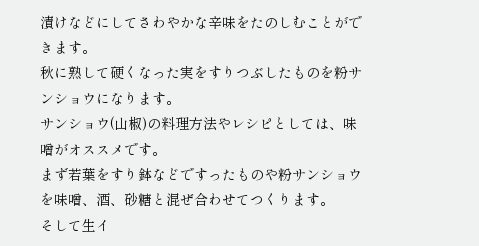漬けなどにしてさわやかな辛味をたのしむことができます。
秋に熟して硬くなった実をすりつぶしたものを粉サンショウになります。
サンショウ(山椒)の料理方法やレシピとしては、味噌がオススメです。
まず若葉をすり鉢などですったものや粉サンショウを味噌、酒、砂糖と混ぜ合わせてつくります。
そして生イ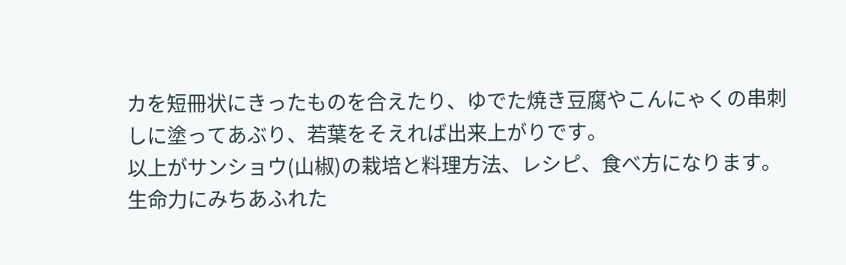カを短冊状にきったものを合えたり、ゆでた焼き豆腐やこんにゃくの串刺しに塗ってあぶり、若葉をそえれば出来上がりです。
以上がサンショウ(山椒)の栽培と料理方法、レシピ、食べ方になります。
生命力にみちあふれた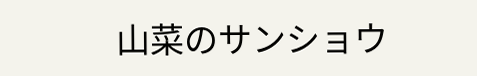山菜のサンショウ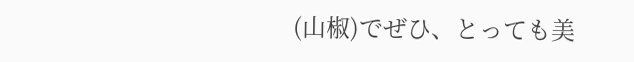(山椒)でぜひ、とっても美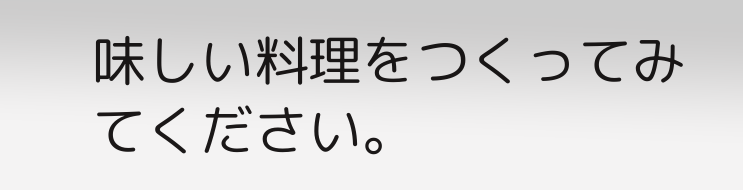味しい料理をつくってみてください。